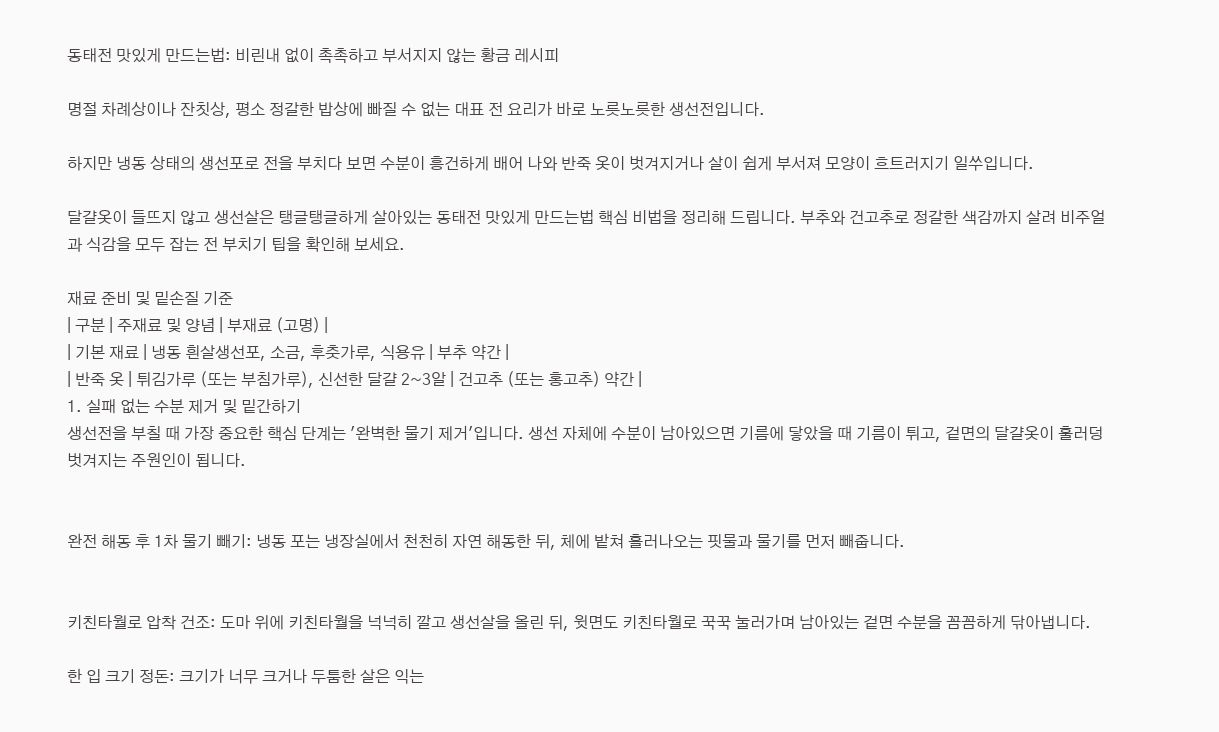동태전 맛있게 만드는법: 비린내 없이 촉촉하고 부서지지 않는 황금 레시피

명절 차례상이나 잔칫상, 평소 정갈한 밥상에 빠질 수 없는 대표 전 요리가 바로 노릇노릇한 생선전입니다.

하지만 냉동 상태의 생선포로 전을 부치다 보면 수분이 흥건하게 배어 나와 반죽 옷이 벗겨지거나 살이 쉽게 부서져 모양이 흐트러지기 일쑤입니다.

달걀옷이 들뜨지 않고 생선살은 탱글탱글하게 살아있는 동태전 맛있게 만드는법 핵심 비법을 정리해 드립니다. 부추와 건고추로 정갈한 색감까지 살려 비주얼과 식감을 모두 잡는 전 부치기 팁을 확인해 보세요.

재료 준비 및 밑손질 기준
| 구분 | 주재료 및 양념 | 부재료 (고명) |
| 기본 재료 | 냉동 흰살생선포, 소금, 후춧가루, 식용유 | 부추 약간 |
| 반죽 옷 | 튀김가루 (또는 부침가루), 신선한 달걀 2~3알 | 건고추 (또는 홍고추) 약간 |
1. 실패 없는 수분 제거 및 밑간하기
생선전을 부칠 때 가장 중요한 핵심 단계는 '완벽한 물기 제거'입니다. 생선 자체에 수분이 남아있으면 기름에 닿았을 때 기름이 튀고, 겉면의 달걀옷이 훌러덩 벗겨지는 주원인이 됩니다.


완전 해동 후 1차 물기 빼기: 냉동 포는 냉장실에서 천천히 자연 해동한 뒤, 체에 밭쳐 흘러나오는 핏물과 물기를 먼저 빼줍니다.


키친타월로 압착 건조: 도마 위에 키친타월을 넉넉히 깔고 생선살을 올린 뒤, 윗면도 키친타월로 꾹꾹 눌러가며 남아있는 겉면 수분을 꼼꼼하게 닦아냅니다.

한 입 크기 정돈: 크기가 너무 크거나 두툼한 살은 익는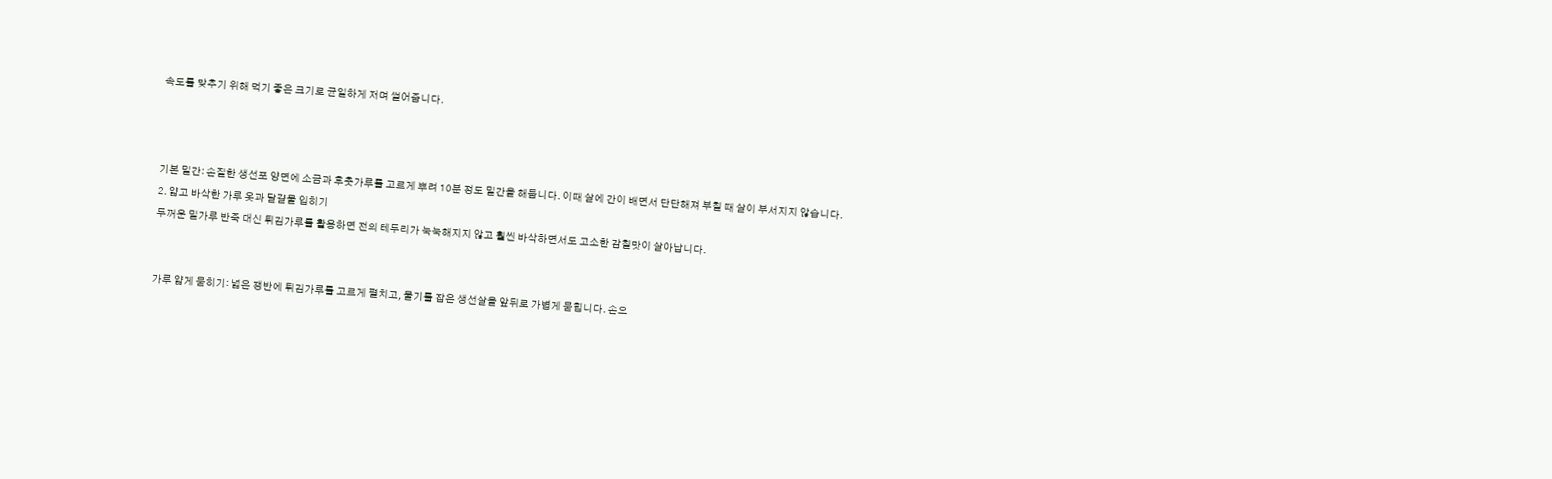속도를 맞추기 위해 먹기 좋은 크기로 균일하게 저며 썰어줍니다.



기본 밑간: 손질한 생선포 양면에 소금과 후춧가루를 고르게 뿌려 10분 정도 밑간을 해둡니다. 이때 살에 간이 배면서 단단해져 부칠 때 살이 부서지지 않습니다.
2. 얇고 바삭한 가루 옷과 달걀물 입히기
두꺼운 밀가루 반죽 대신 튀김가루를 활용하면 전의 테두리가 눅눅해지지 않고 훨씬 바삭하면서도 고소한 감칠맛이 살아납니다.


가루 얇게 묻히기: 넓은 쟁반에 튀김가루를 고르게 펼치고, 물기를 잡은 생선살을 앞뒤로 가볍게 묻힙니다. 손으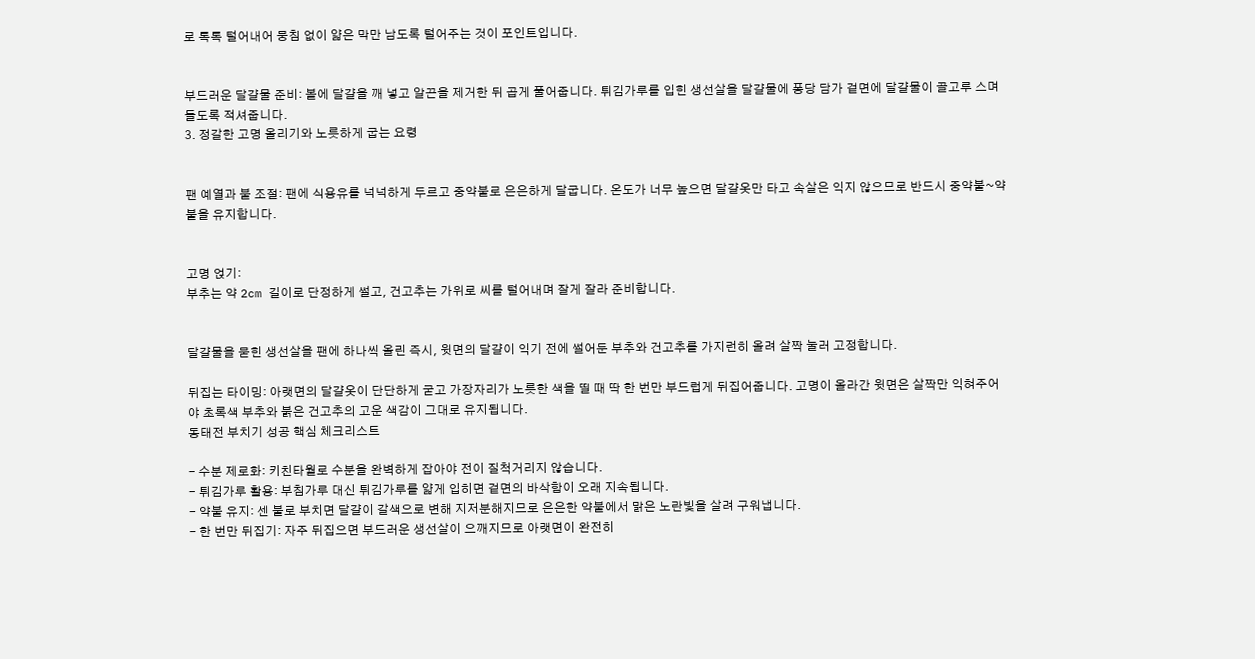로 톡톡 털어내어 뭉침 없이 얇은 막만 남도록 털어주는 것이 포인트입니다.


부드러운 달걀물 준비: 볼에 달걀을 깨 넣고 알끈을 제거한 뒤 곱게 풀어줍니다. 튀김가루를 입힌 생선살을 달걀물에 퐁당 담가 겉면에 달걀물이 골고루 스며들도록 적셔줍니다.
3. 정갈한 고명 올리기와 노릇하게 굽는 요령


팬 예열과 불 조절: 팬에 식용유를 넉넉하게 두르고 중약불로 은은하게 달굽니다. 온도가 너무 높으면 달걀옷만 타고 속살은 익지 않으므로 반드시 중약불~약불을 유지합니다.


고명 얹기:
부추는 약 2cm 길이로 단정하게 썰고, 건고추는 가위로 씨를 털어내며 잘게 잘라 준비합니다.


달걀물을 묻힌 생선살을 팬에 하나씩 올린 즉시, 윗면의 달걀이 익기 전에 썰어둔 부추와 건고추를 가지런히 올려 살짝 눌러 고정합니다.

뒤집는 타이밍: 아랫면의 달걀옷이 단단하게 굳고 가장자리가 노릇한 색을 띨 때 딱 한 번만 부드럽게 뒤집어줍니다. 고명이 올라간 윗면은 살짝만 익혀주어야 초록색 부추와 붉은 건고추의 고운 색감이 그대로 유지됩니다.
동태전 부치기 성공 핵심 체크리스트

- 수분 제로화: 키친타월로 수분을 완벽하게 잡아야 전이 질척거리지 않습니다.
- 튀김가루 활용: 부침가루 대신 튀김가루를 얇게 입히면 겉면의 바삭함이 오래 지속됩니다.
- 약불 유지: 센 불로 부치면 달걀이 갈색으로 변해 지저분해지므로 은은한 약불에서 맑은 노란빛을 살려 구워냅니다.
- 한 번만 뒤집기: 자주 뒤집으면 부드러운 생선살이 으깨지므로 아랫면이 완전히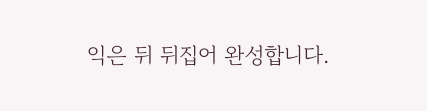익은 뒤 뒤집어 완성합니다.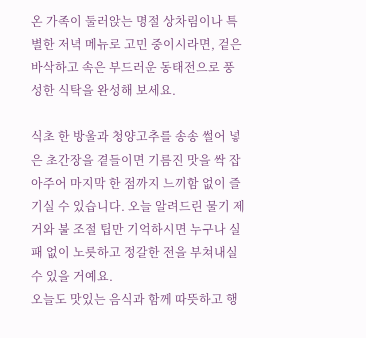온 가족이 둘러앉는 명절 상차림이나 특별한 저녁 메뉴로 고민 중이시라면, 겉은 바삭하고 속은 부드러운 동태전으로 풍성한 식탁을 완성해 보세요.

식초 한 방울과 청양고추를 송송 썰어 넣은 초간장을 곁들이면 기름진 맛을 싹 잡아주어 마지막 한 점까지 느끼함 없이 즐기실 수 있습니다. 오늘 알려드린 물기 제거와 불 조절 팁만 기억하시면 누구나 실패 없이 노릇하고 정갈한 전을 부쳐내실 수 있을 거예요.
오늘도 맛있는 음식과 함께 따뜻하고 행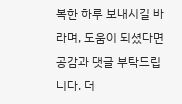복한 하루 보내시길 바라며, 도움이 되셨다면 공감과 댓글 부탁드립니다. 더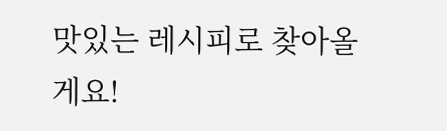맛있는 레시피로 찾아올게요!